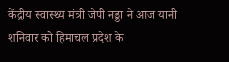केंद्रीय स्वास्थ्य मंत्री जेपी नड्डा ने आज यानी शनिवार को हिमाचल प्रदेश के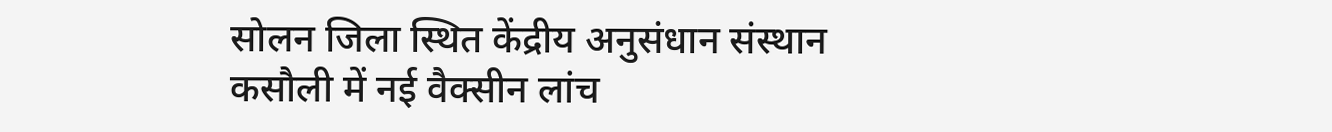सोलन जिला स्थित केंद्रीय अनुसंधान संस्थान कसौली में नई वैक्सीन लांच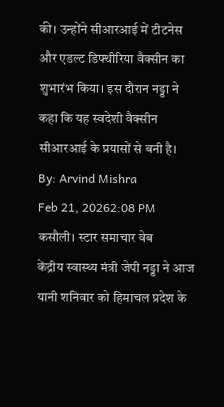की। उन्होंने सीआरआई में टीटनेस और एडल्ट डिफ्थीरिया वैक्सीन का शुभारंभ किया। इस दौरान नड्डा ने कहा कि यह स्वदेशी वैक्सीन सीआरआई के प्रयासों से बनी है।
By: Arvind Mishra
Feb 21, 20262:08 PM
कसौली। स्टार समाचार वेब
केंद्रीय स्वास्थ्य मंत्री जेपी नड्डा ने आज यानी शनिवार को हिमाचल प्रदेश के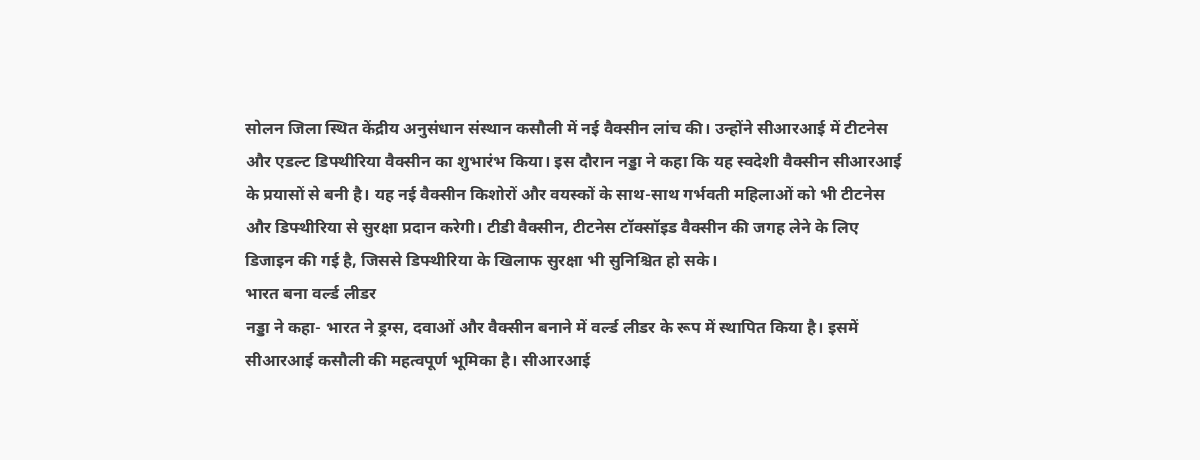सोलन जिला स्थित केंद्रीय अनुसंधान संस्थान कसौली में नई वैक्सीन लांच की। उन्होंने सीआरआई में टीटनेस और एडल्ट डिफ्थीरिया वैक्सीन का शुभारंभ किया। इस दौरान नड्डा ने कहा कि यह स्वदेशी वैक्सीन सीआरआई के प्रयासों से बनी है। यह नई वैक्सीन किशोरों और वयस्कों के साथ-साथ गर्भवती महिलाओं को भी टीटनेस और डिफ्थीरिया से सुरक्षा प्रदान करेगी। टीडी वैक्सीन, टीटनेस टॉक्सॉइड वैक्सीन की जगह लेने के लिए डिजाइन की गई है, जिससे डिफ्थीरिया के खिलाफ सुरक्षा भी सुनिश्चित हो सके।
भारत बना वर्ल्ड लीडर
नड्डा ने कहा- भारत ने ड्रग्स, दवाओं और वैक्सीन बनाने में वर्ल्ड लीडर के रूप में स्थापित किया है। इसमें सीआरआई कसौली की महत्वपूर्ण भूमिका है। सीआरआई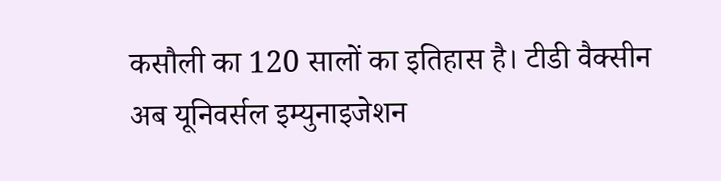कसौली का 120 सालों का इतिहास है। टीडी वैक्सीन अब यूनिवर्सल इम्युनाइजेशन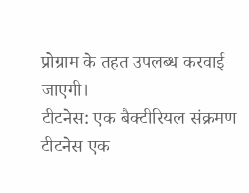प्रोग्राम के तहत उपलब्ध करवाई जाएगी।
टीटनेस: एक बैक्टीरियल संक्रमण
टीटनेस एक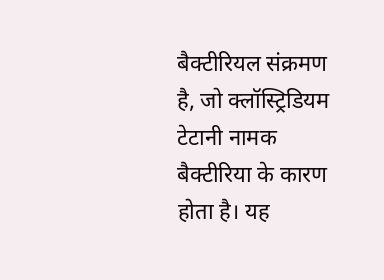बैक्टीरियल संक्रमण है, जो क्लॉस्ट्रिडियम टेटानी नामक बैक्टीरिया के कारण होता है। यह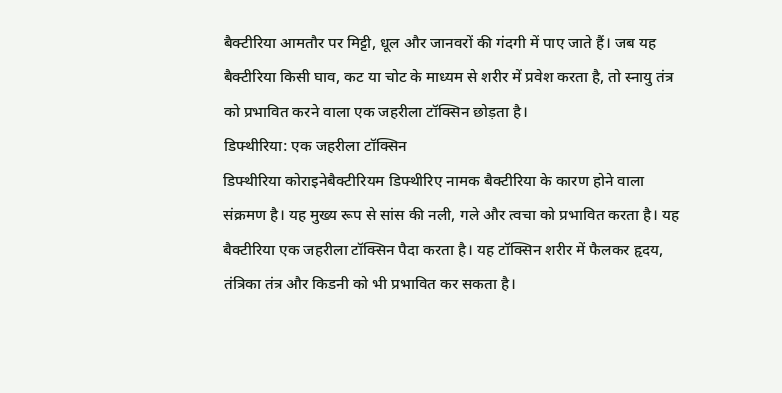बैक्टीरिया आमतौर पर मिट्टी, धूल और जानवरों की गंदगी में पाए जाते हैं। जब यह बैक्टीरिया किसी घाव, कट या चोट के माध्यम से शरीर में प्रवेश करता है, तो स्नायु तंत्र को प्रभावित करने वाला एक जहरीला टॉक्सिन छोड़ता है।
डिफ्थीरिया: एक जहरीला टॉक्सिन
डिफ्थीरिया कोराइनेबैक्टीरियम डिफ्थीरिए नामक बैक्टीरिया के कारण होने वाला संक्रमण है। यह मुख्य रूप से सांस की नली, गले और त्वचा को प्रभावित करता है। यह बैक्टीरिया एक जहरीला टॉक्सिन पैदा करता है। यह टॉक्सिन शरीर में फैलकर हृदय, तंत्रिका तंत्र और किडनी को भी प्रभावित कर सकता है।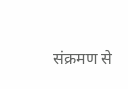संक्रमण से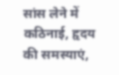सांस लेने में कठिनाई, हृदय की समस्याएं,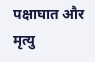पक्षाघात और मृत्यु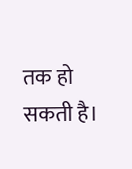तक हो सकती है।